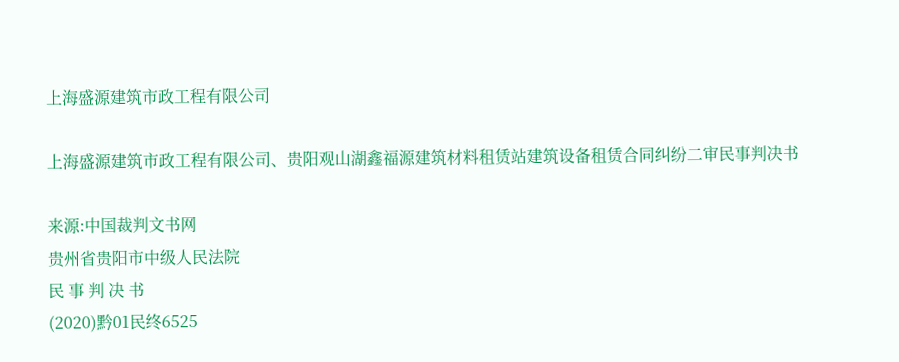上海盛源建筑市政工程有限公司

上海盛源建筑市政工程有限公司、贵阳观山湖鑫福源建筑材料租赁站建筑设备租赁合同纠纷二审民事判决书

来源:中国裁判文书网
贵州省贵阳市中级人民法院
民 事 判 决 书
(2020)黔01民终6525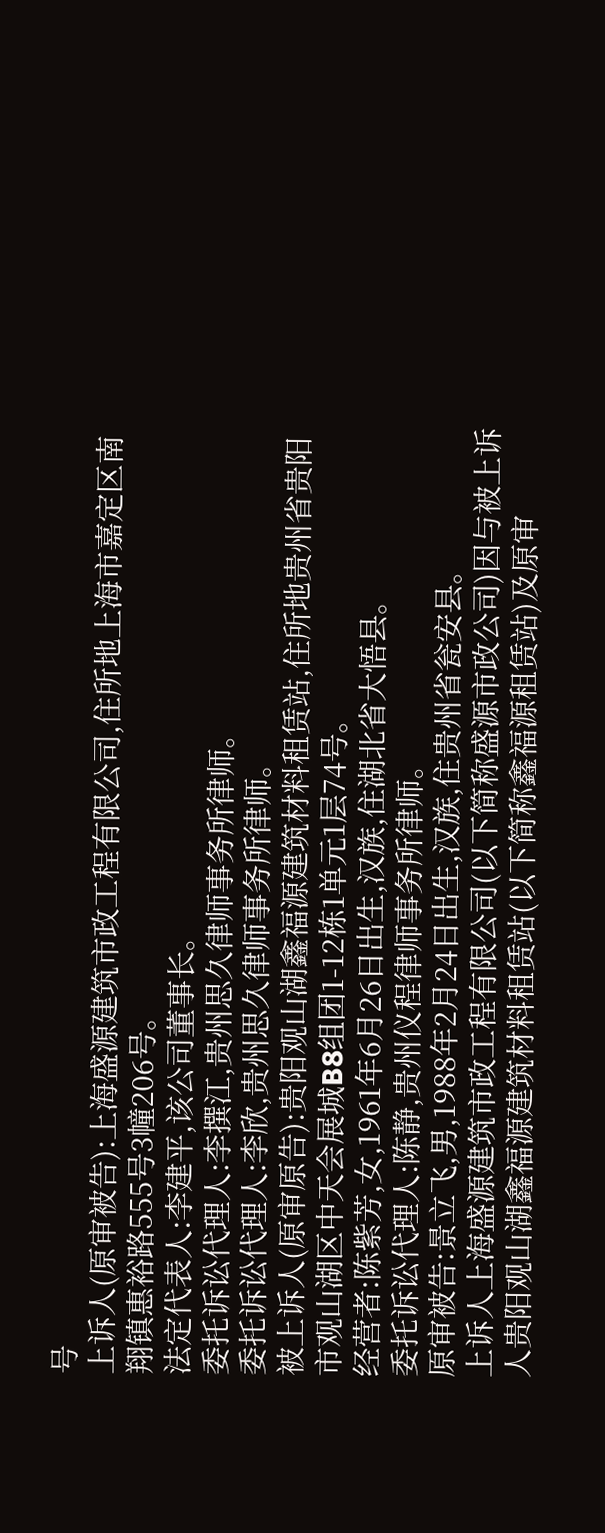号
上诉人(原审被告):上海盛源建筑市政工程有限公司,住所地上海市嘉定区南翔镇惠裕路555号3幢206号。
法定代表人:李建平,该公司董事长。
委托诉讼代理人:李撰江,贵州思久律师事务所律师。
委托诉讼代理人:李欣,贵州思久律师事务所律师。
被上诉人(原审原告):贵阳观山湖鑫福源建筑材料租赁站,住所地贵州省贵阳市观山湖区中天会展城B8组团1-12栋1单元1层74号。
经营者:陈紫芳,女,1961年6月26日出生,汉族,住湖北省大悟县。
委托诉讼代理人:陈静,贵州仪程律师事务所律师。
原审被告:景立飞,男,1988年2月24日出生,汉族,住贵州省瓮安县。
上诉人上海盛源建筑市政工程有限公司(以下简称盛源市政公司)因与被上诉人贵阳观山湖鑫福源建筑材料租赁站(以下简称鑫福源租赁站)及原审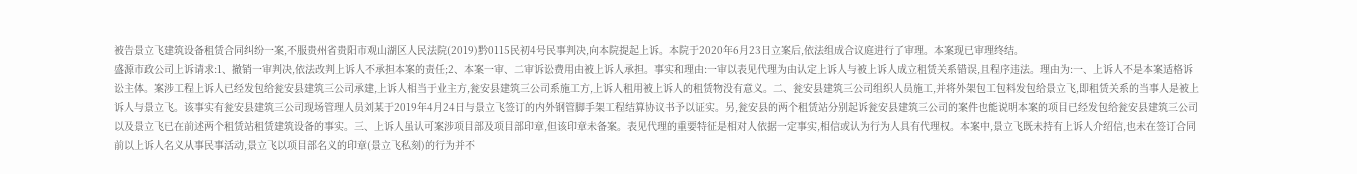被告景立飞建筑设备租赁合同纠纷一案,不服贵州省贵阳市观山湖区人民法院(2019)黔0115民初4号民事判决,向本院提起上诉。本院于2020年6月23日立案后,依法组成合议庭进行了审理。本案现已审理终结。
盛源市政公司上诉请求:1、撤销一审判决,依法改判上诉人不承担本案的责任;2、本案一审、二审诉讼费用由被上诉人承担。事实和理由:一审以表见代理为由认定上诉人与被上诉人成立租赁关系错误,且程序违法。理由为:一、上诉人不是本案适格诉讼主体。案涉工程上诉人已经发包给瓮安县建筑三公司承建,上诉人相当于业主方,瓮安县建筑三公司系施工方,上诉人租用被上诉人的租赁物没有意义。二、瓮安县建筑三公司组织人员施工,并将外架包工包料发包给景立飞,即租赁关系的当事人是被上诉人与景立飞。该事实有瓮安县建筑三公司现场管理人员刘某于2019年4月24日与景立飞签订的内外钢管脚手架工程结算协议书予以证实。另,瓮安县的两个租赁站分别起诉瓮安县建筑三公司的案件也能说明本案的项目已经发包给瓮安县建筑三公司以及景立飞已在前述两个租赁站租赁建筑设备的事实。三、上诉人虽认可案涉项目部及项目部印章,但该印章未备案。表见代理的重要特征是相对人依据一定事实,相信或认为行为人具有代理权。本案中,景立飞既未持有上诉人介绍信,也未在签订合同前以上诉人名义从事民事活动,景立飞以项目部名义的印章(景立飞私刻)的行为并不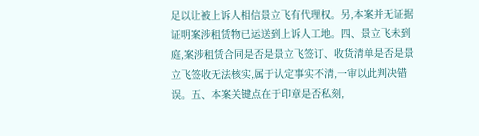足以让被上诉人相信景立飞有代理权。另,本案并无证据证明案涉租赁物已运送到上诉人工地。四、景立飞未到庭,案涉租赁合同是否是景立飞签订、收货清单是否是景立飞签收无法核实,属于认定事实不清,一审以此判决错误。五、本案关键点在于印章是否私刻,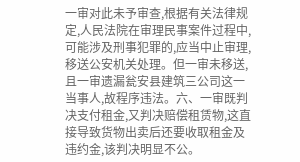一审对此未予审查,根据有关法律规定,人民法院在审理民事案件过程中,可能涉及刑事犯罪的,应当中止审理,移送公安机关处理。但一审未移送,且一审遗漏瓮安县建筑三公司这一当事人,故程序违法。六、一审既判决支付租金,又判决赔偿租赁物,这直接导致货物出卖后还要收取租金及违约金,该判决明显不公。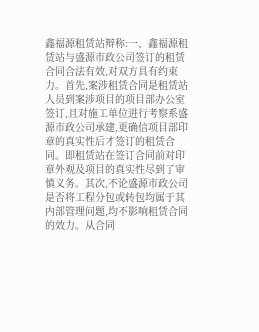鑫福源租赁站辩称:一、鑫福源租赁站与盛源市政公司签订的租赁合同合法有效,对双方具有约束力。首先,案涉租赁合同是租赁站人员到案涉项目的项目部办公室签订,且对施工单位进行考察系盛源市政公司承建,更确信项目部印章的真实性后才签订的租赁合同。即租赁站在签订合同前对印章外观及项目的真实性尽到了审慎义务。其次,不论盛源市政公司是否将工程分包或转包均属于其内部管理问题,均不影响租赁合同的效力。从合同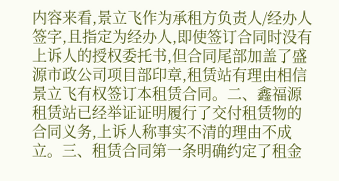内容来看,景立飞作为承租方负责人/经办人签字,且指定为经办人,即使签订合同时没有上诉人的授权委托书,但合同尾部加盖了盛源市政公司项目部印章,租赁站有理由相信景立飞有权签订本租赁合同。二、鑫福源租赁站已经举证证明履行了交付租赁物的合同义务,上诉人称事实不清的理由不成立。三、租赁合同第一条明确约定了租金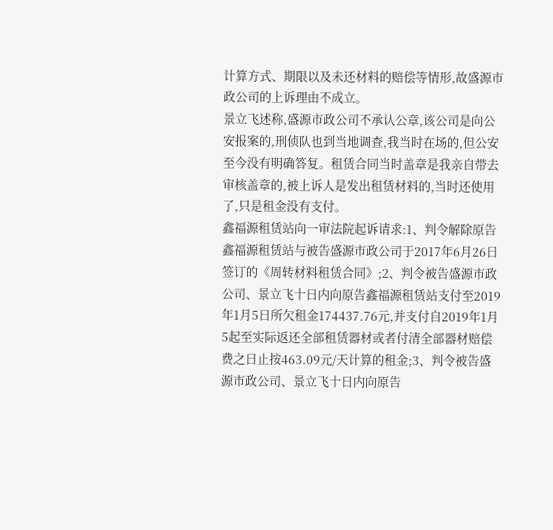计算方式、期限以及未还材料的赔偿等情形,故盛源市政公司的上诉理由不成立。
景立飞述称,盛源市政公司不承认公章,该公司是向公安报案的,刑侦队也到当地调查,我当时在场的,但公安至今没有明确答复。租赁合同当时盖章是我亲自带去审核盖章的,被上诉人是发出租赁材料的,当时还使用了,只是租金没有支付。
鑫福源租赁站向一审法院起诉请求:1、判令解除原告鑫福源租赁站与被告盛源市政公司于2017年6月26日签订的《周转材料租赁合同》;2、判令被告盛源市政公司、景立飞十日内向原告鑫福源租赁站支付至2019年1月5日所欠租金174437.76元,并支付自2019年1月5起至实际返还全部租赁器材或者付清全部器材赔偿费之日止按463.09元/天计算的租金;3、判令被告盛源市政公司、景立飞十日内向原告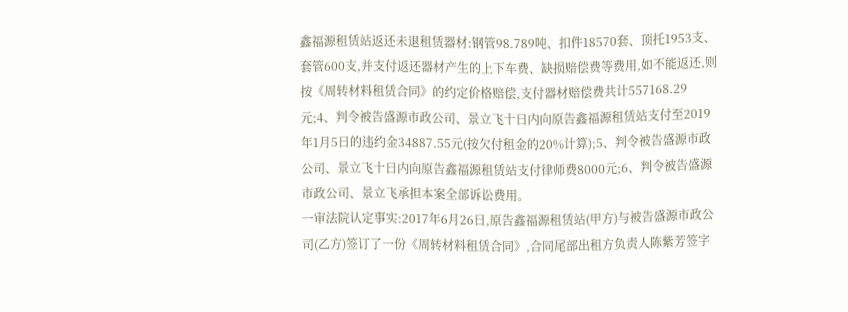鑫福源租赁站返还未退租赁器材:钢管98.789吨、扣件18570套、顶托1953支、套管600支,并支付返还器材产生的上下车费、缺损赔偿费等费用,如不能返还,则按《周转材料租赁合同》的约定价格赔偿,支付器材赔偿费共计557168.29元;4、判令被告盛源市政公司、景立飞十日内向原告鑫福源租赁站支付至2019年1月5日的违约金34887.55元(按欠付租金的20%计算);5、判令被告盛源市政公司、景立飞十日内向原告鑫福源租赁站支付律师费8000元;6、判令被告盛源市政公司、景立飞承担本案全部诉讼费用。
一审法院认定事实:2017年6月26日,原告鑫福源租赁站(甲方)与被告盛源市政公司(乙方)签订了一份《周转材料租赁合同》,合同尾部出租方负责人陈紫芳签字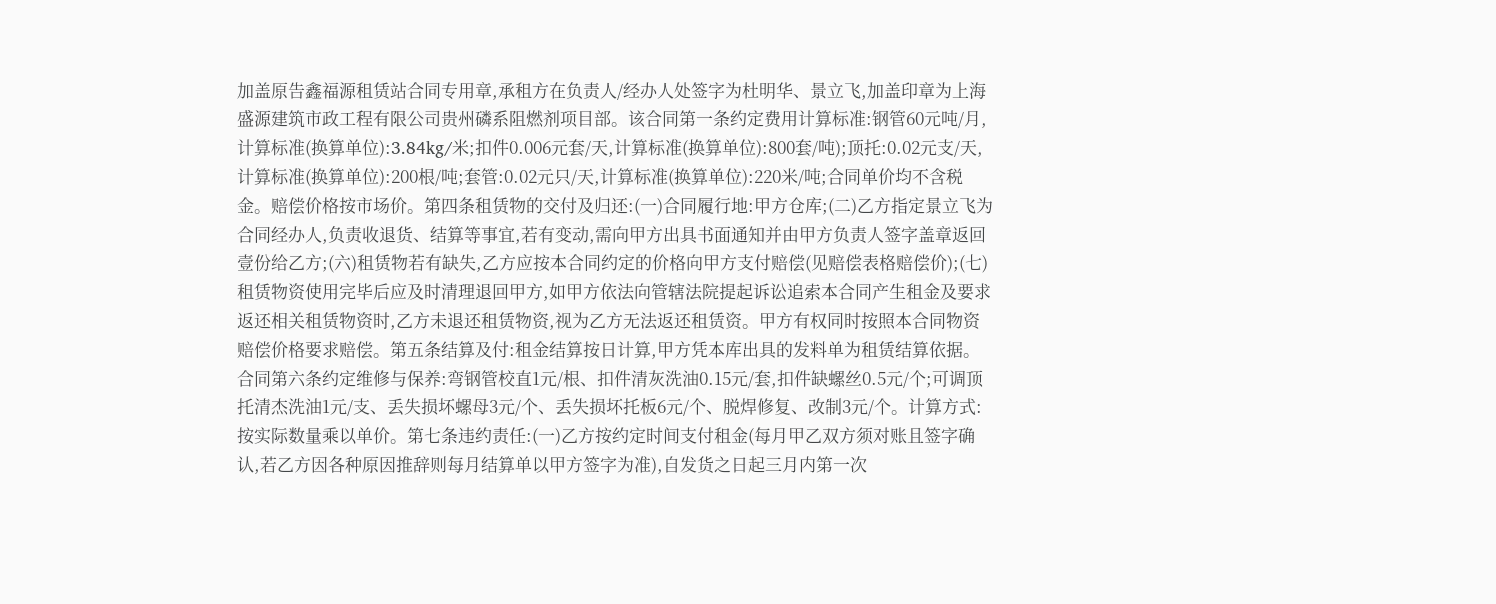加盖原告鑫福源租赁站合同专用章,承租方在负责人/经办人处签字为杜明华、景立飞,加盖印章为上海盛源建筑市政工程有限公司贵州磷系阻燃剂项目部。该合同第一条约定费用计算标准:钢管60元吨/月,计算标准(换算单位):3.84kg/米;扣件0.006元套/天,计算标准(换算单位):800套/吨);顶托:0.02元支/天,计算标准(换算单位):200根/吨;套管:0.02元只/天,计算标准(换算单位):220米/吨;合同单价均不含税金。赔偿价格按市场价。第四条租赁物的交付及归还:(一)合同履行地:甲方仓库;(二)乙方指定景立飞为合同经办人,负责收退货、结算等事宜,若有变动,需向甲方出具书面通知并由甲方负责人签字盖章返回壹份给乙方;(六)租赁物若有缺失,乙方应按本合同约定的价格向甲方支付赔偿(见赔偿表格赔偿价);(七)租赁物资使用完毕后应及时清理退回甲方,如甲方依法向管辖法院提起诉讼追索本合同产生租金及要求返还相关租赁物资时,乙方未退还租赁物资,视为乙方无法返还租赁资。甲方有权同时按照本合同物资赔偿价格要求赔偿。第五条结算及付:租金结算按日计算,甲方凭本库出具的发料单为租赁结算依据。合同第六条约定维修与保养:弯钢管校直1元/根、扣件清灰洗油0.15元/套,扣件缺螺丝0.5元/个;可调顶托清杰洗油1元/支、丢失损坏螺母3元/个、丢失损坏托板6元/个、脱焊修复、改制3元/个。计算方式:按实际数量乘以单价。第七条违约责任:(一)乙方按约定时间支付租金(每月甲乙双方须对账且签字确认,若乙方因各种原因推辞则每月结算单以甲方签字为准),自发货之日起三月内第一次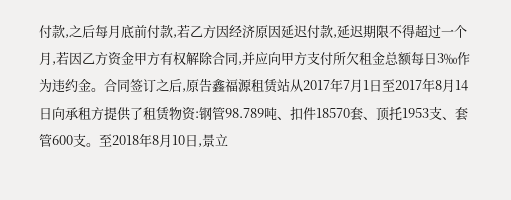付款,之后每月底前付款,若乙方因经济原因延迟付款,延迟期限不得超过一个月,若因乙方资金甲方有权解除合同,并应向甲方支付所欠租金总额每日3‰作为违约金。合同签订之后,原告鑫福源租赁站从2017年7月1日至2017年8月14日向承租方提供了租赁物资:钢管98.789吨、扣件18570套、顶托1953支、套管600支。至2018年8月10日,景立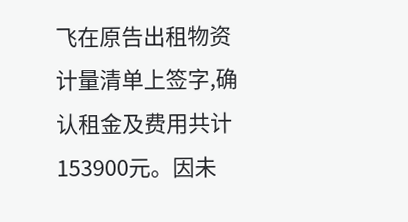飞在原告出租物资计量清单上签字,确认租金及费用共计153900元。因未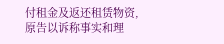付租金及返还租赁物资,原告以诉称事实和理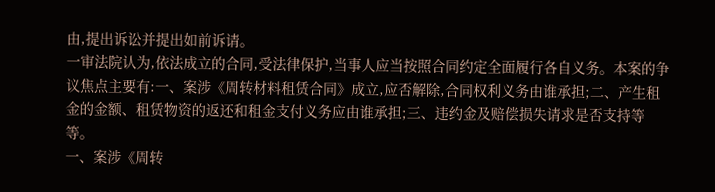由,提出诉讼并提出如前诉请。
一审法院认为,依法成立的合同,受法律保护,当事人应当按照合同约定全面履行各自义务。本案的争议焦点主要有:一、案涉《周转材料租赁合同》成立,应否解除,合同权利义务由谁承担;二、产生租金的金额、租赁物资的返还和租金支付义务应由谁承担;三、违约金及赔偿损失请求是否支持等等。
一、案涉《周转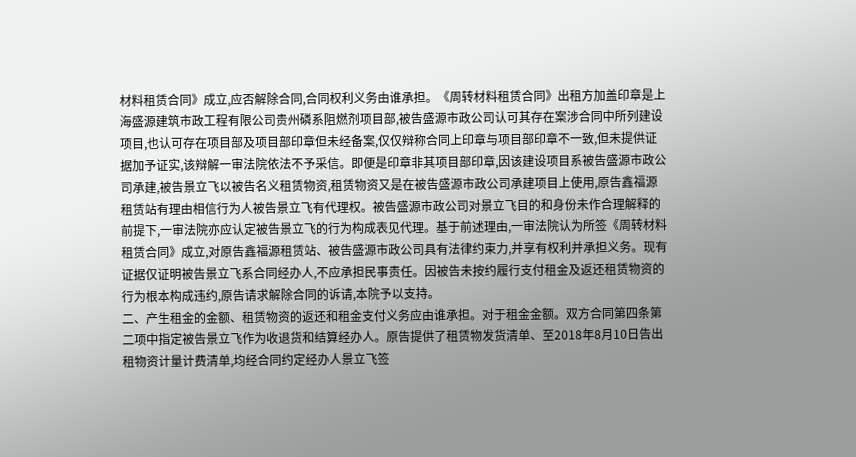材料租赁合同》成立,应否解除合同,合同权利义务由谁承担。《周转材料租赁合同》出租方加盖印章是上海盛源建筑市政工程有限公司贵州磷系阻燃剂项目部,被告盛源市政公司认可其存在案涉合同中所列建设项目,也认可存在项目部及项目部印章但未经备案,仅仅辩称合同上印章与项目部印章不一致,但未提供证据加予证实,该辩解一审法院依法不予采信。即便是印章非其项目部印章,因该建设项目系被告盛源市政公司承建,被告景立飞以被告名义租赁物资,租赁物资又是在被告盛源市政公司承建项目上使用,原告鑫福源租赁站有理由相信行为人被告景立飞有代理权。被告盛源市政公司对景立飞目的和身份未作合理解释的前提下,一审法院亦应认定被告景立飞的行为构成表见代理。基于前述理由,一审法院认为所签《周转材料租赁合同》成立,对原告鑫福源租赁站、被告盛源市政公司具有法律约束力,并享有权利并承担义务。现有证据仅证明被告景立飞系合同经办人,不应承担民事责任。因被告未按约履行支付租金及返还租赁物资的行为根本构成违约,原告请求解除合同的诉请,本院予以支持。
二、产生租金的金额、租赁物资的返还和租金支付义务应由谁承担。对于租金金额。双方合同第四条第二项中指定被告景立飞作为收退货和结算经办人。原告提供了租赁物发货清单、至2018年8月10日告出租物资计量计费清单,均经合同约定经办人景立飞签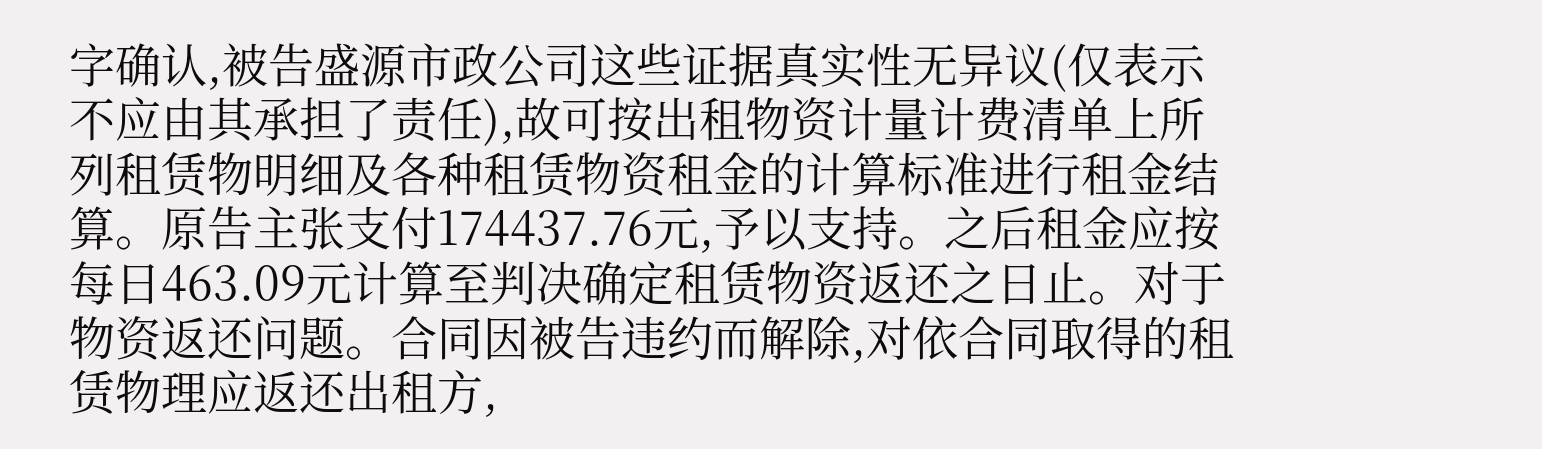字确认,被告盛源市政公司这些证据真实性无异议(仅表示不应由其承担了责任),故可按出租物资计量计费清单上所列租赁物明细及各种租赁物资租金的计算标准进行租金结算。原告主张支付174437.76元,予以支持。之后租金应按每日463.09元计算至判决确定租赁物资返还之日止。对于物资返还问题。合同因被告违约而解除,对依合同取得的租赁物理应返还出租方,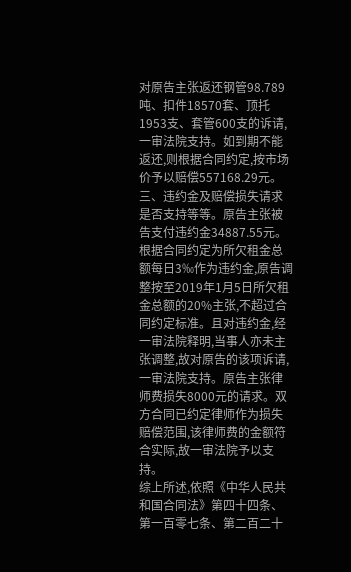对原告主张返还钢管98.789吨、扣件18570套、顶托1953支、套管600支的诉请,一审法院支持。如到期不能返还,则根据合同约定,按市场价予以赔偿557168.29元。
三、违约金及赔偿损失请求是否支持等等。原告主张被告支付违约金34887.55元。根据合同约定为所欠租金总额每日3‰作为违约金,原告调整按至2019年1月5日所欠租金总额的20%主张,不超过合同约定标准。且对违约金,经一审法院释明,当事人亦未主张调整,故对原告的该项诉请,一审法院支持。原告主张律师费损失8000元的请求。双方合同已约定律师作为损失赔偿范围,该律师费的金额符合实际,故一审法院予以支持。
综上所述,依照《中华人民共和国合同法》第四十四条、第一百零七条、第二百二十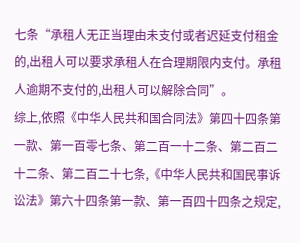七条“承租人无正当理由未支付或者迟延支付租金的,出租人可以要求承租人在合理期限内支付。承租人逾期不支付的,出租人可以解除合同”。
综上,依照《中华人民共和国合同法》第四十四条第一款、第一百零七条、第二百一十二条、第二百二十二条、第二百二十七条,《中华人民共和国民事诉讼法》第六十四条第一款、第一百四十四条之规定,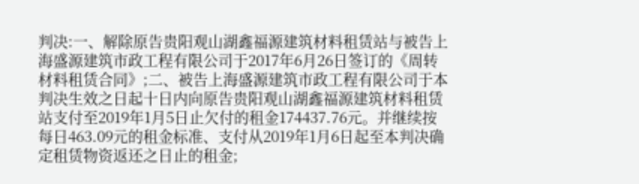判决:一、解除原告贵阳观山湖鑫福源建筑材料租赁站与被告上海盛源建筑市政工程有限公司于2017年6月26日签订的《周转材料租赁合同》;二、被告上海盛源建筑市政工程有限公司于本判决生效之日起十日内向原告贵阳观山湖鑫福源建筑材料租赁站支付至2019年1月5日止欠付的租金174437.76元。并继续按每日463.09元的租金标准、支付从2019年1月6日起至本判决确定租赁物资返还之日止的租金;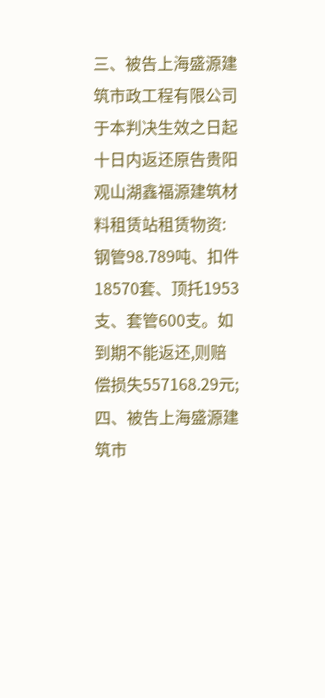三、被告上海盛源建筑市政工程有限公司于本判决生效之日起十日内返还原告贵阳观山湖鑫福源建筑材料租赁站租赁物资:钢管98.789吨、扣件18570套、顶托1953支、套管600支。如到期不能返还,则赔偿损失557168.29元;四、被告上海盛源建筑市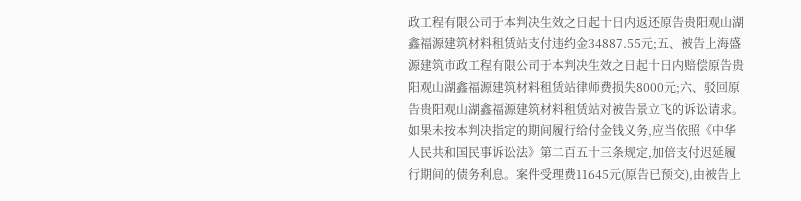政工程有限公司于本判决生效之日起十日内返还原告贵阳观山湖鑫福源建筑材料租赁站支付违约金34887.55元;五、被告上海盛源建筑市政工程有限公司于本判决生效之日起十日内赔偿原告贵阳观山湖鑫福源建筑材料租赁站律师费损失8000元;六、驳回原告贵阳观山湖鑫福源建筑材料租赁站对被告景立飞的诉讼请求。如果未按本判决指定的期间履行给付金钱义务,应当依照《中华人民共和国民事诉讼法》第二百五十三条规定,加倍支付迟延履行期间的债务利息。案件受理费11645元(原告已预交),由被告上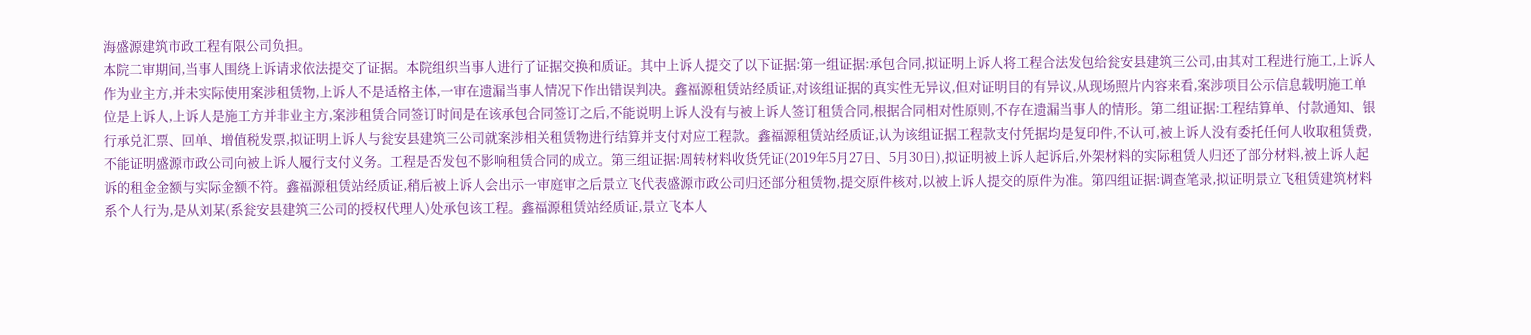海盛源建筑市政工程有限公司负担。
本院二审期间,当事人围绕上诉请求依法提交了证据。本院组织当事人进行了证据交换和质证。其中上诉人提交了以下证据:第一组证据:承包合同,拟证明上诉人将工程合法发包给瓮安县建筑三公司,由其对工程进行施工,上诉人作为业主方,并未实际使用案涉租赁物,上诉人不是适格主体,一审在遗漏当事人情况下作出错误判决。鑫福源租赁站经质证,对该组证据的真实性无异议,但对证明目的有异议,从现场照片内容来看,案涉项目公示信息载明施工单位是上诉人,上诉人是施工方并非业主方,案涉租赁合同签订时间是在该承包合同签订之后,不能说明上诉人没有与被上诉人签订租赁合同,根据合同相对性原则,不存在遗漏当事人的情形。第二组证据:工程结算单、付款通知、银行承兑汇票、回单、增值税发票,拟证明上诉人与瓮安县建筑三公司就案涉相关租赁物进行结算并支付对应工程款。鑫福源租赁站经质证,认为该组证据工程款支付凭据均是复印件,不认可,被上诉人没有委托任何人收取租赁费,不能证明盛源市政公司向被上诉人履行支付义务。工程是否发包不影响租赁合同的成立。第三组证据:周转材料收货凭证(2019年5月27日、5月30日),拟证明被上诉人起诉后,外架材料的实际租赁人归还了部分材料,被上诉人起诉的租金金额与实际金额不符。鑫福源租赁站经质证,稍后被上诉人会出示一审庭审之后景立飞代表盛源市政公司归还部分租赁物,提交原件核对,以被上诉人提交的原件为准。第四组证据:调查笔录,拟证明景立飞租赁建筑材料系个人行为,是从刘某(系瓮安县建筑三公司的授权代理人)处承包该工程。鑫福源租赁站经质证,景立飞本人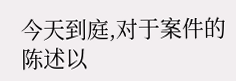今天到庭,对于案件的陈述以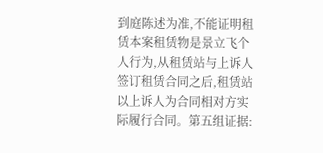到庭陈述为准,不能证明租赁本案租赁物是景立飞个人行为,从租赁站与上诉人签订租赁合同之后,租赁站以上诉人为合同相对方实际履行合同。第五组证据: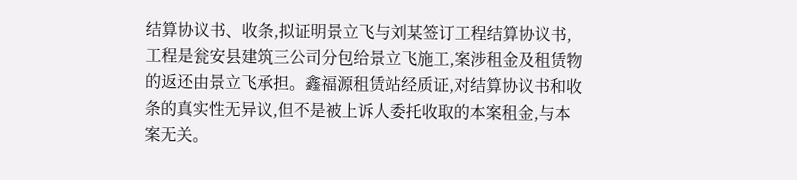结算协议书、收条,拟证明景立飞与刘某签订工程结算协议书,工程是瓮安县建筑三公司分包给景立飞施工,案涉租金及租赁物的返还由景立飞承担。鑫福源租赁站经质证,对结算协议书和收条的真实性无异议,但不是被上诉人委托收取的本案租金,与本案无关。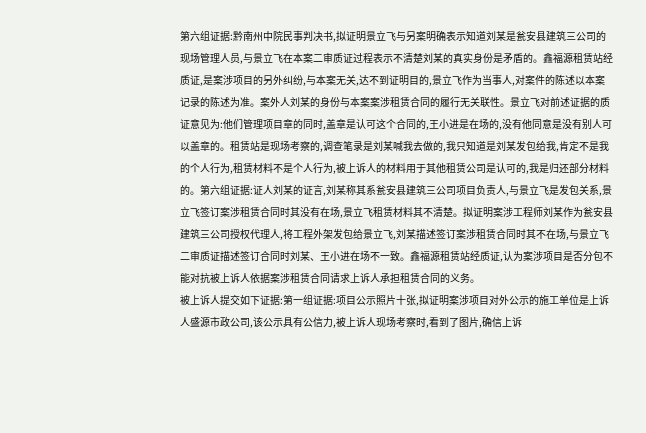第六组证据:黔南州中院民事判决书,拟证明景立飞与另案明确表示知道刘某是瓮安县建筑三公司的现场管理人员,与景立飞在本案二审质证过程表示不清楚刘某的真实身份是矛盾的。鑫福源租赁站经质证,是案涉项目的另外纠纷,与本案无关,达不到证明目的,景立飞作为当事人,对案件的陈述以本案记录的陈述为准。案外人刘某的身份与本案案涉租赁合同的履行无关联性。景立飞对前述证据的质证意见为:他们管理项目章的同时,盖章是认可这个合同的,王小进是在场的,没有他同意是没有别人可以盖章的。租赁站是现场考察的,调查笔录是刘某喊我去做的,我只知道是刘某发包给我,肯定不是我的个人行为,租赁材料不是个人行为,被上诉人的材料用于其他租赁公司是认可的,我是归还部分材料的。第六组证据:证人刘某的证言,刘某称其系瓮安县建筑三公司项目负责人,与景立飞是发包关系,景立飞签订案涉租赁合同时其没有在场,景立飞租赁材料其不清楚。拟证明案涉工程师刘某作为瓮安县建筑三公司授权代理人,将工程外架发包给景立飞,刘某描述签订案涉租赁合同时其不在场,与景立飞二审质证描述签订合同时刘某、王小进在场不一致。鑫福源租赁站经质证,认为案涉项目是否分包不能对抗被上诉人依据案涉租赁合同请求上诉人承担租赁合同的义务。
被上诉人提交如下证据:第一组证据:项目公示照片十张,拟证明案涉项目对外公示的施工单位是上诉人盛源市政公司,该公示具有公信力,被上诉人现场考察时,看到了图片,确信上诉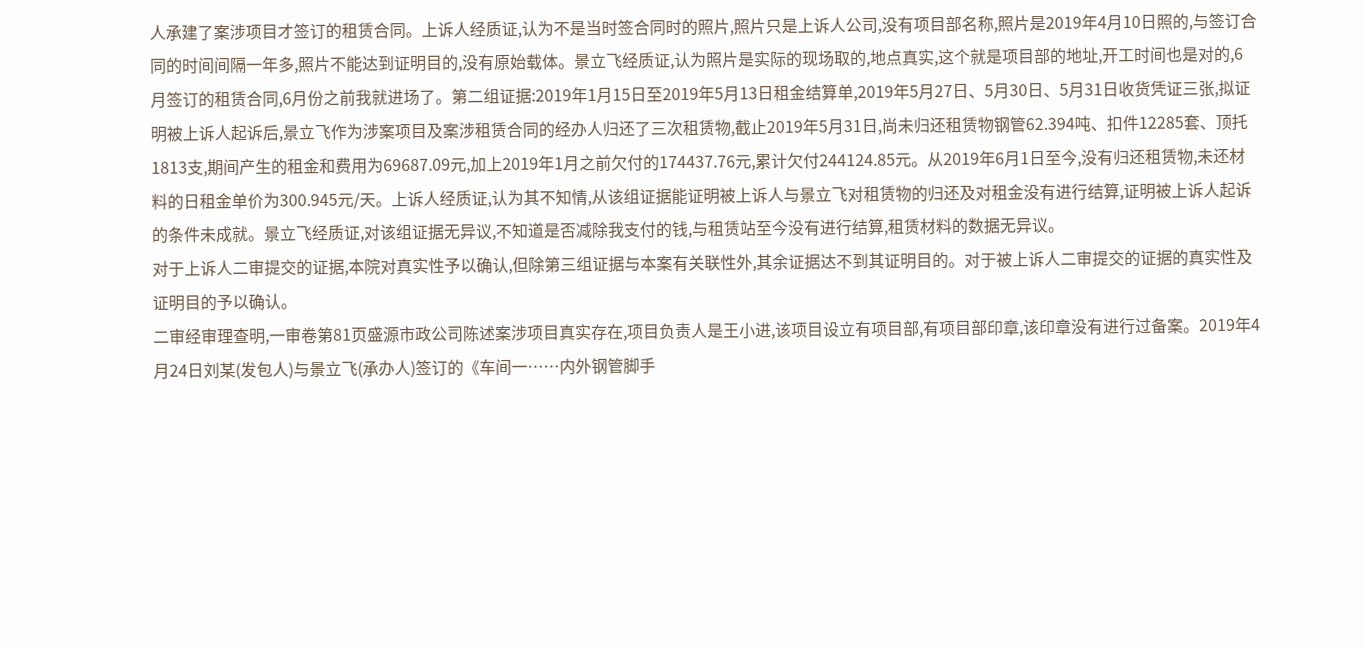人承建了案涉项目才签订的租赁合同。上诉人经质证,认为不是当时签合同时的照片,照片只是上诉人公司,没有项目部名称,照片是2019年4月10日照的,与签订合同的时间间隔一年多,照片不能达到证明目的,没有原始载体。景立飞经质证,认为照片是实际的现场取的,地点真实,这个就是项目部的地址,开工时间也是对的,6月签订的租赁合同,6月份之前我就进场了。第二组证据:2019年1月15日至2019年5月13日租金结算单,2019年5月27日、5月30日、5月31日收货凭证三张,拟证明被上诉人起诉后,景立飞作为涉案项目及案涉租赁合同的经办人归还了三次租赁物,截止2019年5月31日,尚未归还租赁物钢管62.394吨、扣件12285套、顶托1813支,期间产生的租金和费用为69687.09元,加上2019年1月之前欠付的174437.76元,累计欠付244124.85元。从2019年6月1日至今,没有归还租赁物,未还材料的日租金单价为300.945元/天。上诉人经质证,认为其不知情,从该组证据能证明被上诉人与景立飞对租赁物的归还及对租金没有进行结算,证明被上诉人起诉的条件未成就。景立飞经质证,对该组证据无异议,不知道是否减除我支付的钱,与租赁站至今没有进行结算,租赁材料的数据无异议。
对于上诉人二审提交的证据,本院对真实性予以确认,但除第三组证据与本案有关联性外,其余证据达不到其证明目的。对于被上诉人二审提交的证据的真实性及证明目的予以确认。
二审经审理查明,一审卷第81页盛源市政公司陈述案涉项目真实存在,项目负责人是王小进,该项目设立有项目部,有项目部印章,该印章没有进行过备案。2019年4月24日刘某(发包人)与景立飞(承办人)签订的《车间一……内外钢管脚手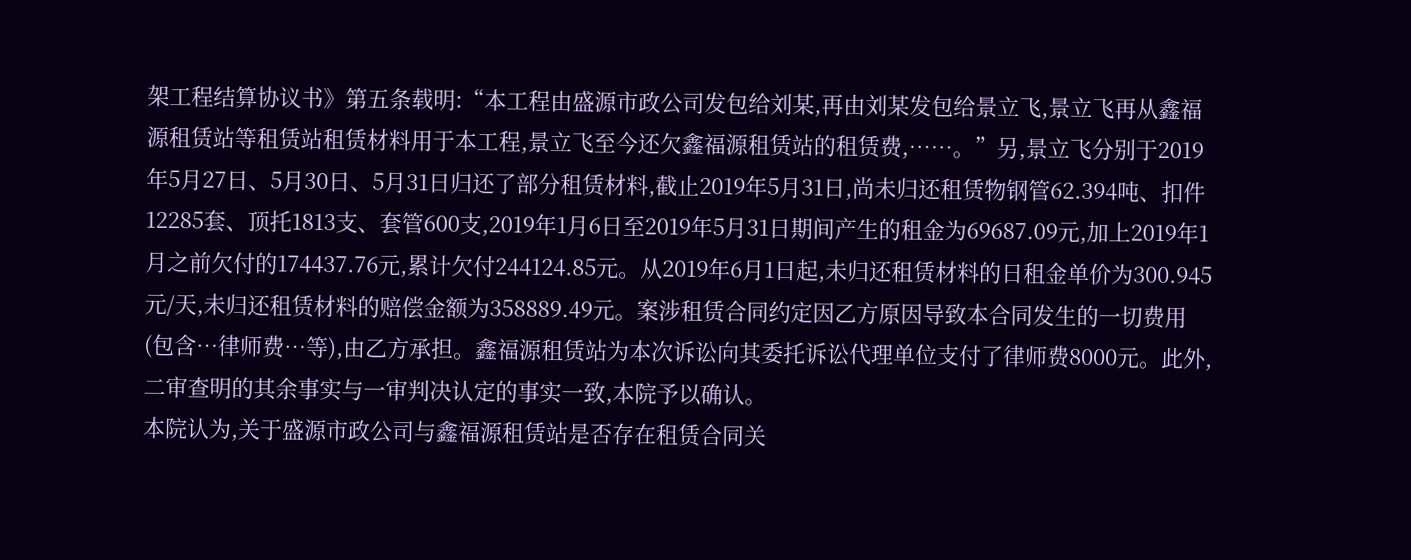架工程结算协议书》第五条载明:“本工程由盛源市政公司发包给刘某,再由刘某发包给景立飞,景立飞再从鑫福源租赁站等租赁站租赁材料用于本工程,景立飞至今还欠鑫福源租赁站的租赁费,……。”另,景立飞分别于2019年5月27日、5月30日、5月31日归还了部分租赁材料,截止2019年5月31日,尚未归还租赁物钢管62.394吨、扣件12285套、顶托1813支、套管600支,2019年1月6日至2019年5月31日期间产生的租金为69687.09元,加上2019年1月之前欠付的174437.76元,累计欠付244124.85元。从2019年6月1日起,未归还租赁材料的日租金单价为300.945元/天,未归还租赁材料的赔偿金额为358889.49元。案涉租赁合同约定因乙方原因导致本合同发生的一切费用(包含…律师费…等),由乙方承担。鑫福源租赁站为本次诉讼向其委托诉讼代理单位支付了律师费8000元。此外,二审查明的其余事实与一审判决认定的事实一致,本院予以确认。
本院认为,关于盛源市政公司与鑫福源租赁站是否存在租赁合同关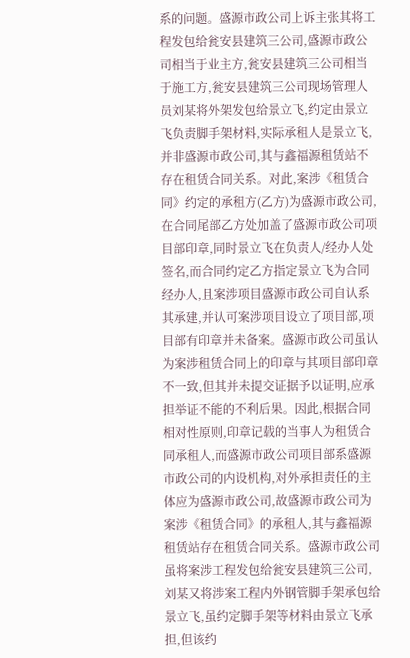系的问题。盛源市政公司上诉主张其将工程发包给瓮安县建筑三公司,盛源市政公司相当于业主方,瓮安县建筑三公司相当于施工方,瓮安县建筑三公司现场管理人员刘某将外架发包给景立飞,约定由景立飞负责脚手架材料,实际承租人是景立飞,并非盛源市政公司,其与鑫福源租赁站不存在租赁合同关系。对此,案涉《租赁合同》约定的承租方(乙方)为盛源市政公司,在合同尾部乙方处加盖了盛源市政公司项目部印章,同时景立飞在负责人/经办人处签名,而合同约定乙方指定景立飞为合同经办人,且案涉项目盛源市政公司自认系其承建,并认可案涉项目设立了项目部,项目部有印章并未备案。盛源市政公司虽认为案涉租赁合同上的印章与其项目部印章不一致,但其并未提交证据予以证明,应承担举证不能的不利后果。因此,根据合同相对性原则,印章记载的当事人为租赁合同承租人,而盛源市政公司项目部系盛源市政公司的内设机构,对外承担责任的主体应为盛源市政公司,故盛源市政公司为案涉《租赁合同》的承租人,其与鑫福源租赁站存在租赁合同关系。盛源市政公司虽将案涉工程发包给瓮安县建筑三公司,刘某又将涉案工程内外钢管脚手架承包给景立飞,虽约定脚手架等材料由景立飞承担,但该约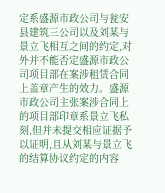定系盛源市政公司与瓮安县建筑三公司以及刘某与景立飞相互之间的约定,对外并不能否定盛源市政公司项目部在案涉租赁合同上盖章产生的效力。盛源市政公司主张案涉合同上的项目部印章系景立飞私刻,但并未提交相应证据予以证明,且从刘某与景立飞的结算协议约定的内容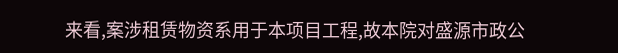来看,案涉租赁物资系用于本项目工程,故本院对盛源市政公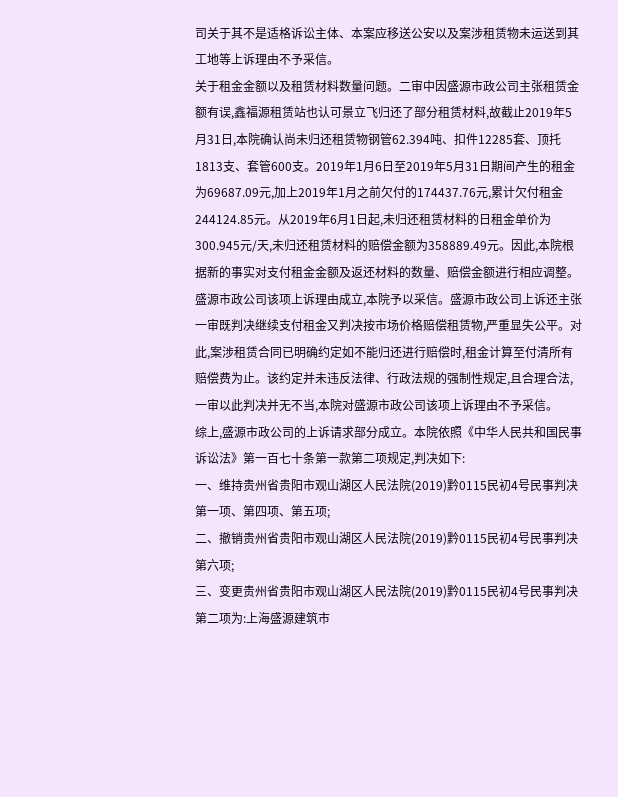司关于其不是适格诉讼主体、本案应移送公安以及案涉租赁物未运送到其工地等上诉理由不予采信。
关于租金金额以及租赁材料数量问题。二审中因盛源市政公司主张租赁金额有误,鑫福源租赁站也认可景立飞归还了部分租赁材料,故截止2019年5月31日,本院确认尚未归还租赁物钢管62.394吨、扣件12285套、顶托1813支、套管600支。2019年1月6日至2019年5月31日期间产生的租金为69687.09元,加上2019年1月之前欠付的174437.76元,累计欠付租金244124.85元。从2019年6月1日起,未归还租赁材料的日租金单价为300.945元/天,未归还租赁材料的赔偿金额为358889.49元。因此,本院根据新的事实对支付租金金额及返还材料的数量、赔偿金额进行相应调整。
盛源市政公司该项上诉理由成立,本院予以采信。盛源市政公司上诉还主张一审既判决继续支付租金又判决按市场价格赔偿租赁物,严重显失公平。对此,案涉租赁合同已明确约定如不能归还进行赔偿时,租金计算至付清所有赔偿费为止。该约定并未违反法律、行政法规的强制性规定,且合理合法,一审以此判决并无不当,本院对盛源市政公司该项上诉理由不予采信。
综上,盛源市政公司的上诉请求部分成立。本院依照《中华人民共和国民事诉讼法》第一百七十条第一款第二项规定,判决如下:
一、维持贵州省贵阳市观山湖区人民法院(2019)黔0115民初4号民事判决第一项、第四项、第五项;
二、撤销贵州省贵阳市观山湖区人民法院(2019)黔0115民初4号民事判决第六项;
三、变更贵州省贵阳市观山湖区人民法院(2019)黔0115民初4号民事判决第二项为:上海盛源建筑市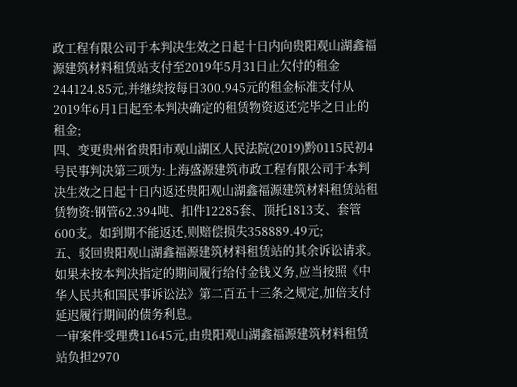政工程有限公司于本判决生效之日起十日内向贵阳观山湖鑫福源建筑材料租赁站支付至2019年5月31日止欠付的租金244124.85元,并继续按每日300.945元的租金标准支付从2019年6月1日起至本判决确定的租赁物资返还完毕之日止的租金;
四、变更贵州省贵阳市观山湖区人民法院(2019)黔0115民初4号民事判决第三项为:上海盛源建筑市政工程有限公司于本判决生效之日起十日内返还贵阳观山湖鑫福源建筑材料租赁站租赁物资:钢管62.394吨、扣件12285套、顶托1813支、套管600支。如到期不能返还,则赔偿损失358889.49元;
五、驳回贵阳观山湖鑫福源建筑材料租赁站的其余诉讼请求。
如果未按本判决指定的期间履行给付金钱义务,应当按照《中华人民共和国民事诉讼法》第二百五十三条之规定,加倍支付延迟履行期间的债务利息。
一审案件受理费11645元,由贵阳观山湖鑫福源建筑材料租赁站负担2970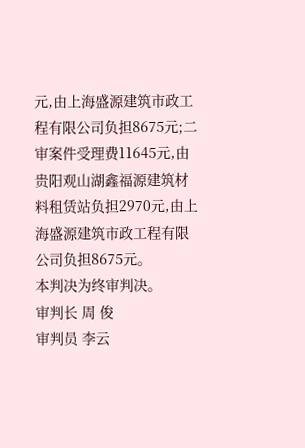元,由上海盛源建筑市政工程有限公司负担8675元;二审案件受理费11645元,由贵阳观山湖鑫福源建筑材料租赁站负担2970元,由上海盛源建筑市政工程有限公司负担8675元。
本判决为终审判决。
审判长 周 俊
审判员 李云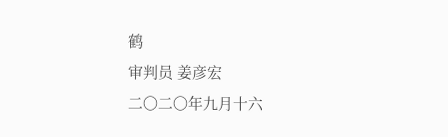鹤
审判员 姜彦宏
二〇二〇年九月十六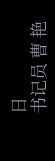日
书记员 曹 艳